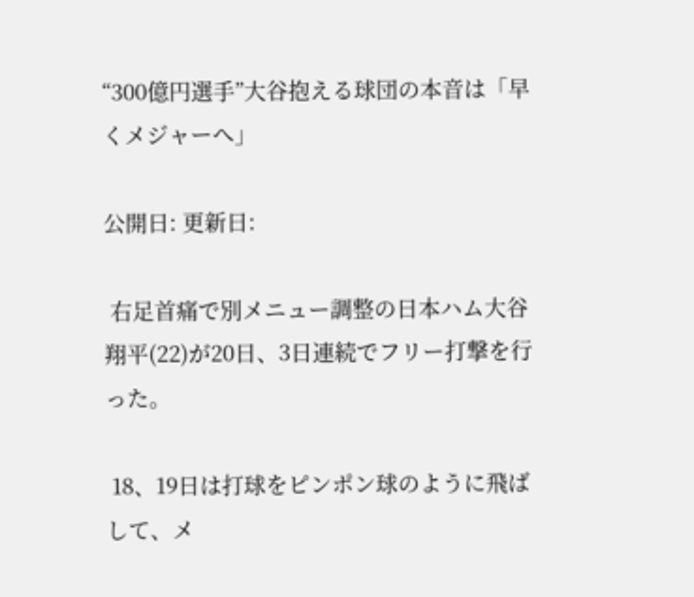“300億円選手”大谷抱える球団の本音は「早くメジャーへ」

公開日: 更新日:

 右足首痛で別メニュー調整の日本ハム大谷翔平(22)が20日、3日連続でフリー打撃を行った。

 18、19日は打球をピンポン球のように飛ばして、メ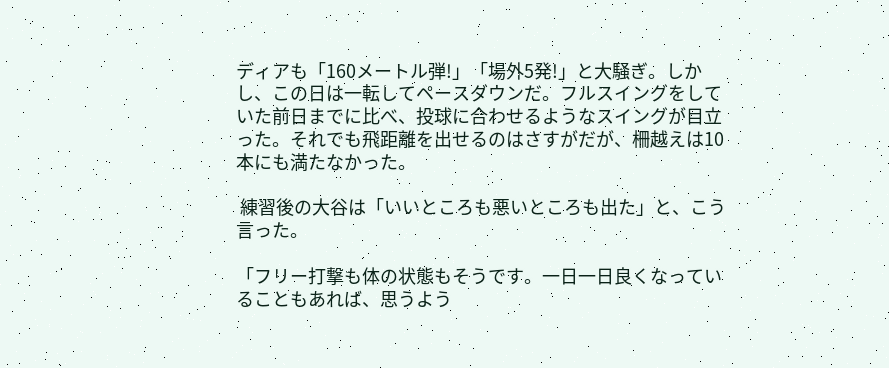ディアも「160メートル弾!」「場外5発!」と大騒ぎ。しかし、この日は一転してペースダウンだ。フルスイングをしていた前日までに比べ、投球に合わせるようなスイングが目立った。それでも飛距離を出せるのはさすがだが、柵越えは10本にも満たなかった。

 練習後の大谷は「いいところも悪いところも出た」と、こう言った。

「フリー打撃も体の状態もそうです。一日一日良くなっていることもあれば、思うよう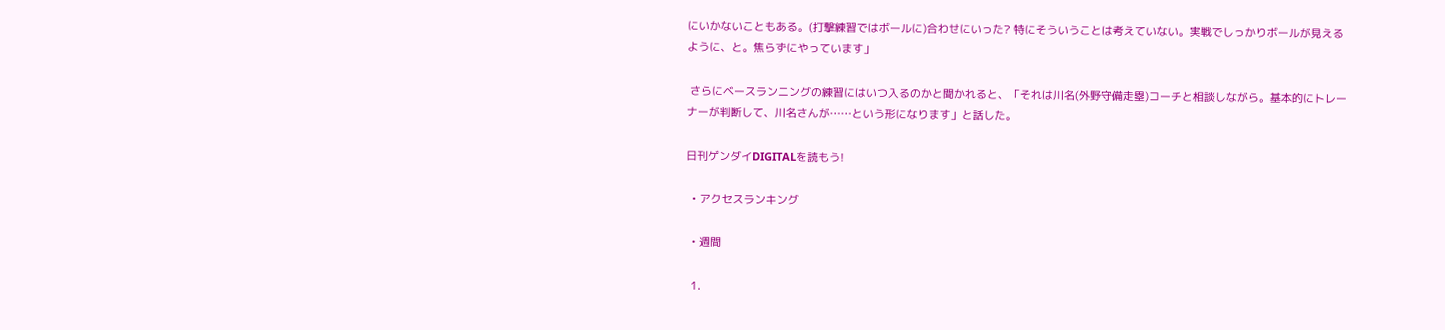にいかないこともある。(打撃練習ではボールに)合わせにいった? 特にそういうことは考えていない。実戦でしっかりボールが見えるように、と。焦らずにやっています」

 さらにベースランニングの練習にはいつ入るのかと聞かれると、「それは川名(外野守備走塁)コーチと相談しながら。基本的にトレーナーが判断して、川名さんが……という形になります」と話した。

日刊ゲンダイDIGITALを読もう!

  • アクセスランキング

  • 週間

  1.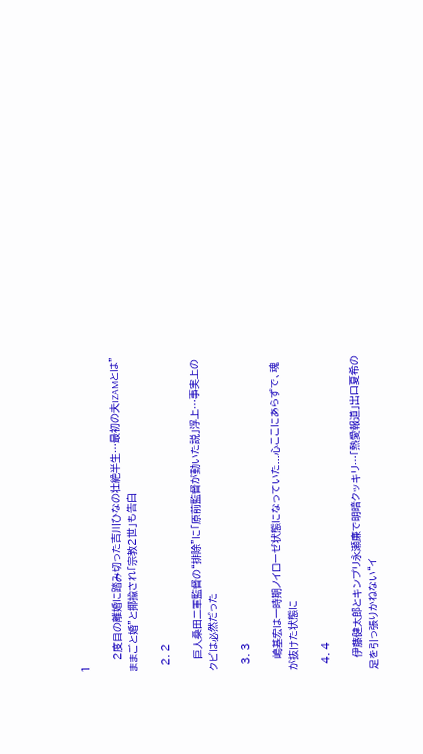1

    2度目の離婚に踏み切った吉川ひなの壮絶半生…最初の夫IZAMとは"ままごと婚"と揶揄され「宗教2世」も告白

  2. 2

    巨人桑田二軍監督の“排除”に「原前監督が動いた説」浮上…事実上のクビは必然だった

  3. 3

    嶋基宏は一時期ノイローゼ状態になっていた...心ここにあらずで、魂が抜けた状態に

  4. 4

    伊藤健太郎とキンプリ永瀬廉で明暗クッキリ…「熱愛報道」出口夏希の足を引っ張りかねない“イ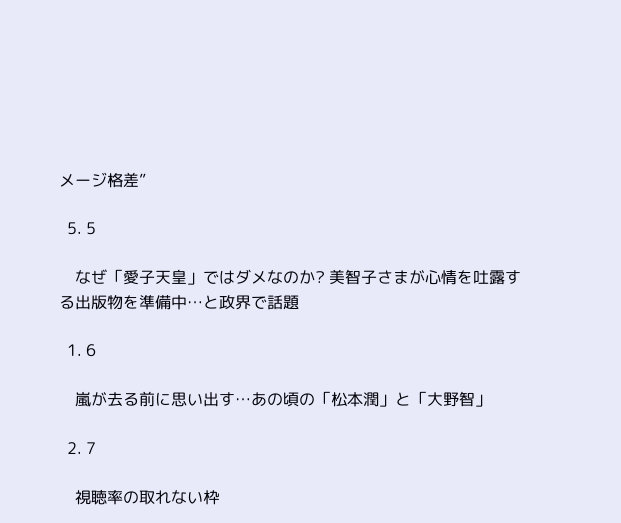メージ格差”

  5. 5

    なぜ「愛子天皇」ではダメなのか? 美智子さまが心情を吐露する出版物を準備中…と政界で話題

  1. 6

    嵐が去る前に思い出す…あの頃の「松本潤」と「大野智」

  2. 7

    視聴率の取れない枠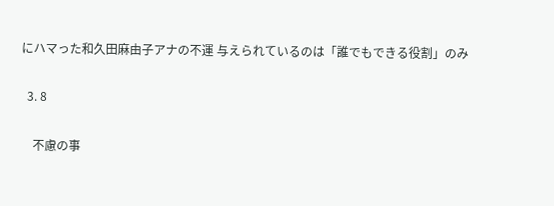にハマった和久田麻由子アナの不運 与えられているのは「誰でもできる役割」のみ

  3. 8

    不慮の事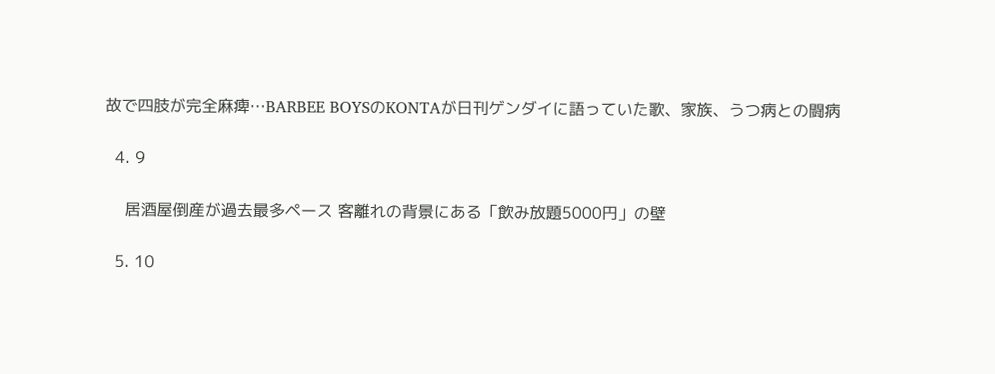故で四肢が完全麻痺…BARBEE BOYSのKONTAが日刊ゲンダイに語っていた歌、家族、うつ病との闘病

  4. 9

    居酒屋倒産が過去最多ペース 客離れの背景にある「飲み放題5000円」の壁

  5. 10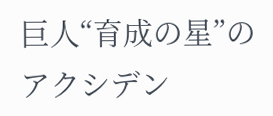巨人“育成の星”のアクシデン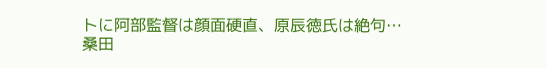トに阿部監督は顔面硬直、原辰徳氏は絶句…桑田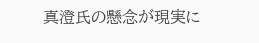真澄氏の懸念が現実に